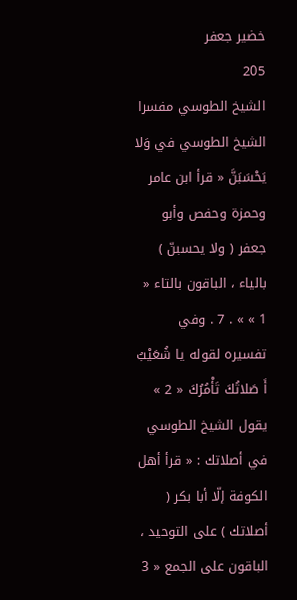خضير جعفر
205
الشيخ الطوسي مفسرا
الشيخ الطوسي في وَلا يَحْسَبَنَّ « قرأ ابن عامر وحمزة وحفص وأبو جعفر ( ولا يحسبنّ ) بالياء ، الباقون بالتاء « 1 » » . 7 . وفي تفسيره لقوله يا شُعَيْبُ أَ صَلاتُكَ تَأْمُرُكَ « 2 » يقول الشيخ الطوسي في أصلاتك : « قرأ أهل الكوفة إلّا أبا بكر ( أصلاتك ) على التوحيد ، الباقون على الجمع « 3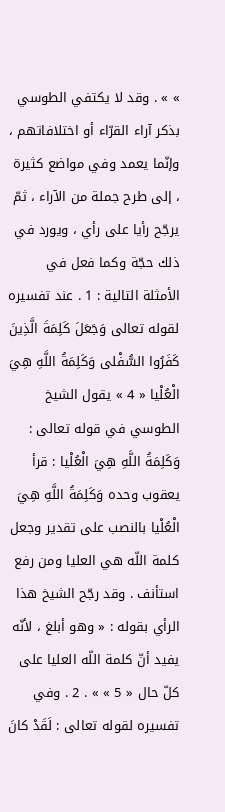» » . وقد لا يكتفي الطوسي بذكر آراء القرّاء أو اختلافاتهم ، وإنّما يعمد وفي مواضع كثيرة ، إلى طرح جملة من الآراء ، ثمّ يرجّح رأيا على رأي ، ويورد في ذلك حجّة وكما فعل في الأمثلة التالية : 1 . عند تفسيره لقوله تعالى وَجَعَلَ كَلِمَةَ الَّذِينَ كَفَرُوا السُّفْلى وَكَلِمَةُ اللَّهِ هِيَ الْعُلْيا « 4 » يقول الشيخ الطوسي في قوله تعالى : وَكَلِمَةُ اللَّهِ هِيَ الْعُلْيا : قرأ يعقوب وحده وَكَلِمَةُ اللَّهِ هِيَ الْعُلْيا بالنصب على تقدير وجعل كلمة اللّه هي العليا ومن رفع استأنف . وقد رجّح الشيخ هذا الرأي بقوله : « وهو أبلغ ، لأنّه يفيد أنّ كلمة اللّه العليا على كلّ حال « 5 » » . 2 . وفي تفسيره لقوله تعالى : لَقَدْ كانَ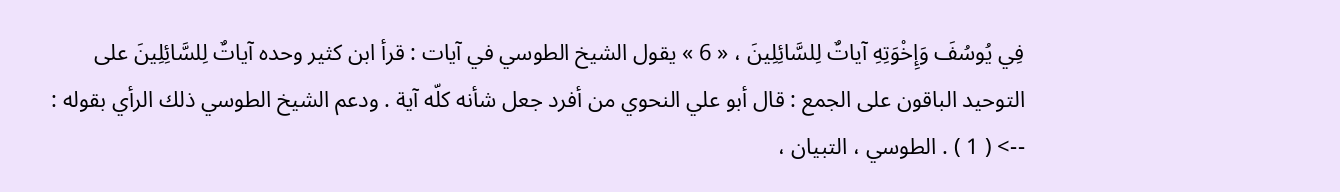فِي يُوسُفَ وَإِخْوَتِهِ آياتٌ لِلسَّائِلِينَ ، « 6 » يقول الشيخ الطوسي في آيات : قرأ ابن كثير وحده آياتٌ لِلسَّائِلِينَ على التوحيد الباقون على الجمع : قال أبو علي النحوي من أفرد جعل شأنه كلّه آية . ودعم الشيخ الطوسي ذلك الرأي بقوله :
--> ( 1 ) . الطوسي ، التبيان ،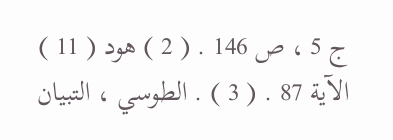ج 5 ، ص 146 . ( 2 ) هود ( 11 ) الآية 87 . ( 3 ) . الطوسي ، التبيان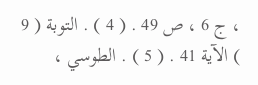، ج 6 ، ص 49 . ( 4 ) . التوبة ( 9 ) الآية 41 . ( 5 ) . الطوسي ،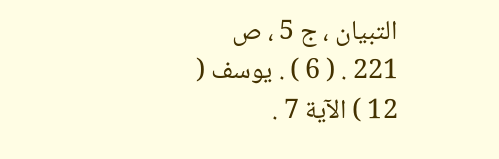التبيان ، ج 5 ، ص 221 . ( 6 ) . يوسف ( 12 ) الآية 7 .